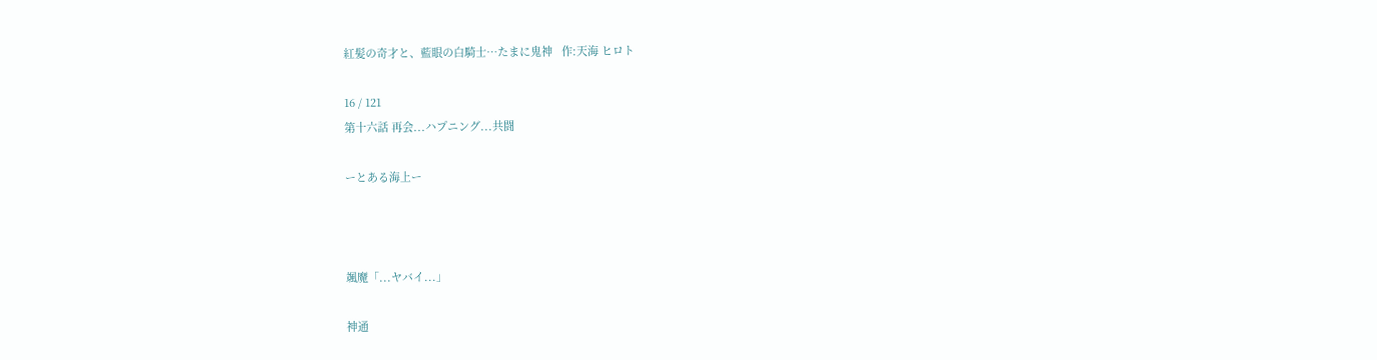紅髪の奇才と、藍眼の白騎士…たまに鬼神   作:天海 ヒロト

16 / 121
第十六話 再会...ハプニング...共闘

ーとある海上ー



颯魔「...ヤバイ...」

神通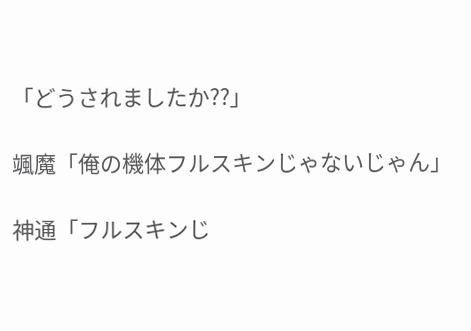「どうされましたか??」

颯魔「俺の機体フルスキンじゃないじゃん」

神通「フルスキンじ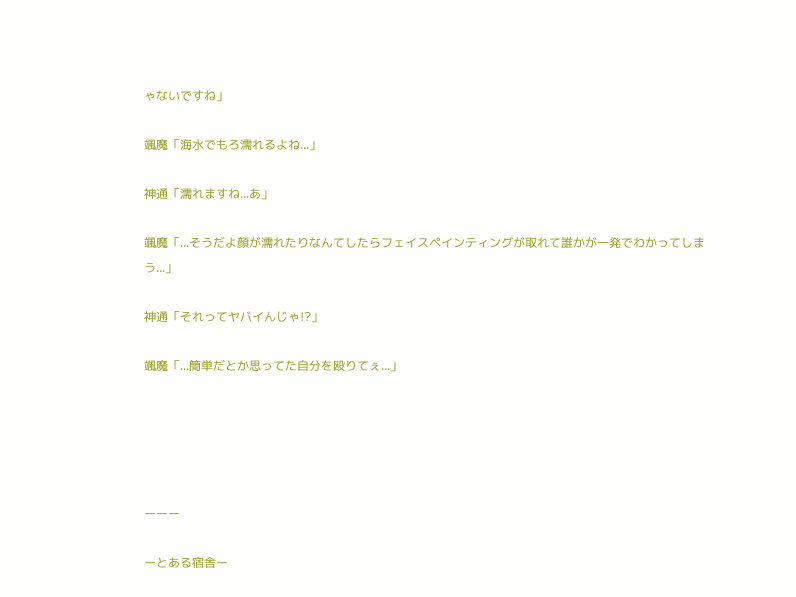ゃないですね」

颯魔「海水でもろ濡れるよね...」

神通「濡れますね...あ」

颯魔「...そうだよ顔が濡れたりなんてしたらフェイスペインティングが取れて誰かが一発でわかってしまう...」

神通「それってヤバイんじゃ!?」

颯魔「...簡単だとか思ってた自分を殴りてぇ...」





ーーー

ーとある宿舎ー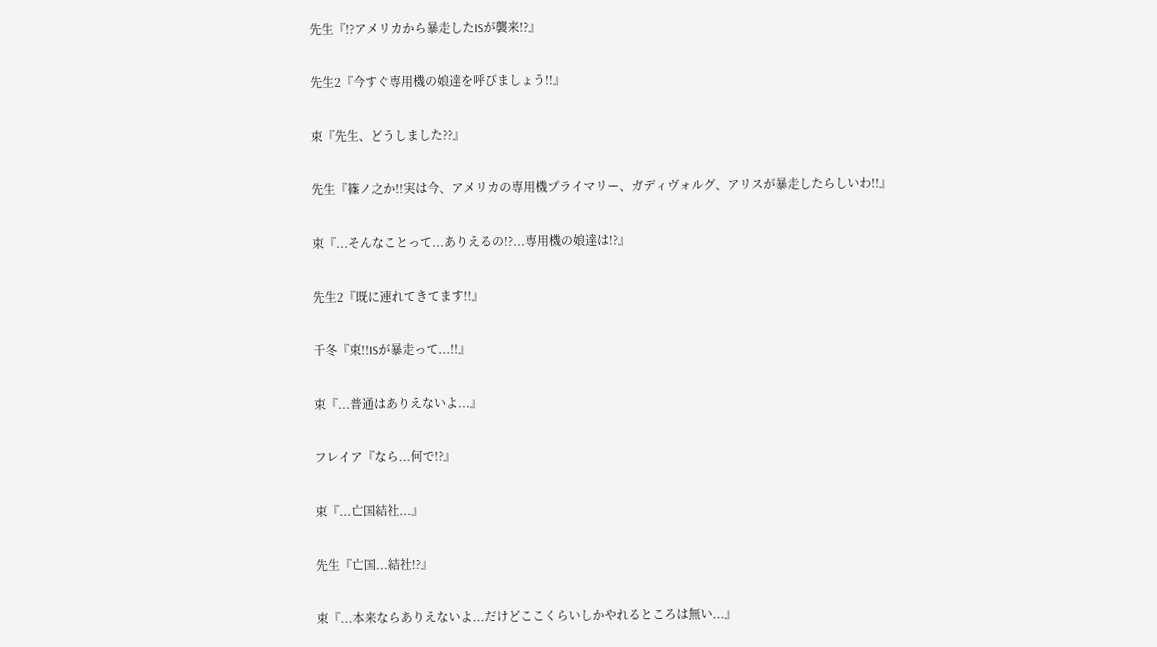先生『!?アメリカから暴走したISが襲来!?』

先生2『今すぐ専用機の娘達を呼びましょう!!』

束『先生、どうしました??』

先生『篠ノ之か!!実は今、アメリカの専用機プライマリー、ガディヴォルグ、アリスが暴走したらしいわ!!』

束『...そんなことって...ありえるの!?...専用機の娘達は!?』

先生2『既に連れてきてます!!』

千冬『束!!ISが暴走って...!!』

束『...普通はありえないよ...』

フレイア『なら...何で!?』

束『...亡国結社...』

先生『亡国...結社!?』

束『...本来ならありえないよ...だけどここくらいしかやれるところは無い...』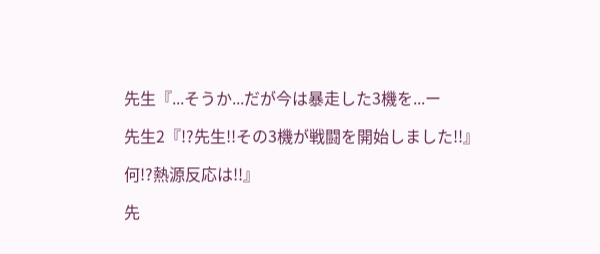先生『...そうか...だが今は暴走した3機を...ー

先生2『!?先生!!その3機が戦闘を開始しました!!』

何!?熱源反応は!!』

先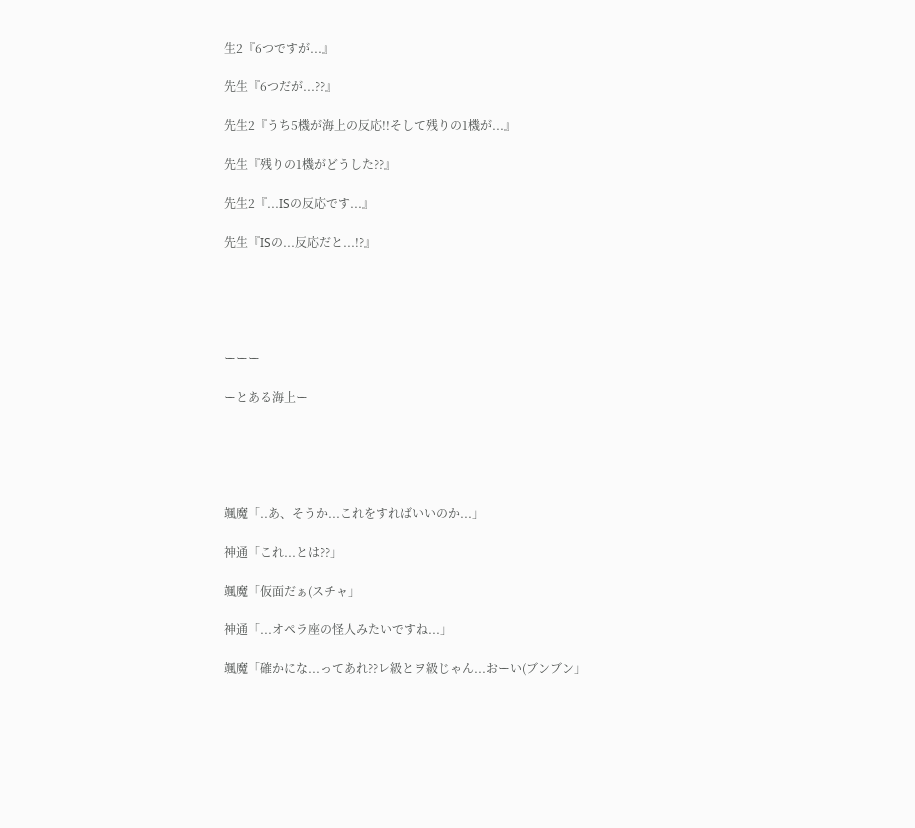生2『6つですが...』

先生『6つだが...??』

先生2『うち5機が海上の反応!!そして残りの1機が...』

先生『残りの1機がどうした??』

先生2『...ISの反応です...』

先生『ISの...反応だと...!?』





ーーー

ーとある海上ー





颯魔「..あ、そうか...これをすればいいのか...」

神通「これ...とは??」

颯魔「仮面だぁ(スチャ」

神通「...オペラ座の怪人みたいですね...」

颯魔「確かにな...ってあれ??レ級とヲ級じゃん...おーい(ブンブン」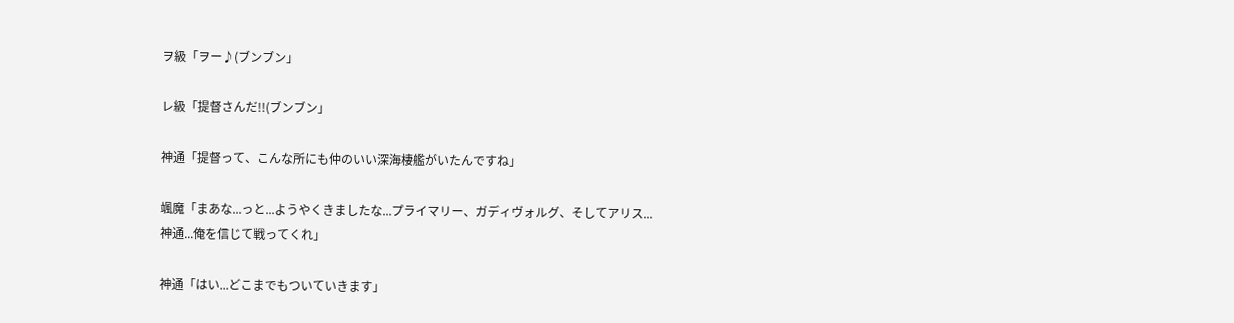ヲ級「ヲー♪(ブンブン」

レ級「提督さんだ!!(ブンブン」

神通「提督って、こんな所にも仲のいい深海棲艦がいたんですね」

颯魔「まあな...っと...ようやくきましたな...プライマリー、ガディヴォルグ、そしてアリス...神通...俺を信じて戦ってくれ」

神通「はい...どこまでもついていきます」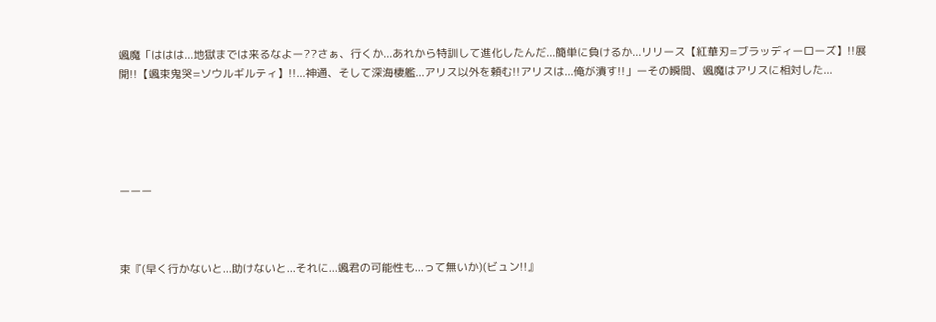颯魔「ははは...地獄までは来るなよー??さぁ、行くか...あれから特訓して進化したんだ...簡単に負けるか...リリース【紅華刃=ブラッディーローズ】!!展開!!【颯束鬼哭=ソウルギルティ】!!...神通、そして深海棲艦...アリス以外を頼む!!アリスは...俺が潰す!!」ーその瞬間、颯魔はアリスに相対した...





ーーー



束『(早く行かないと...助けないと...それに...颯君の可能性も...って無いか)(ビュン!!』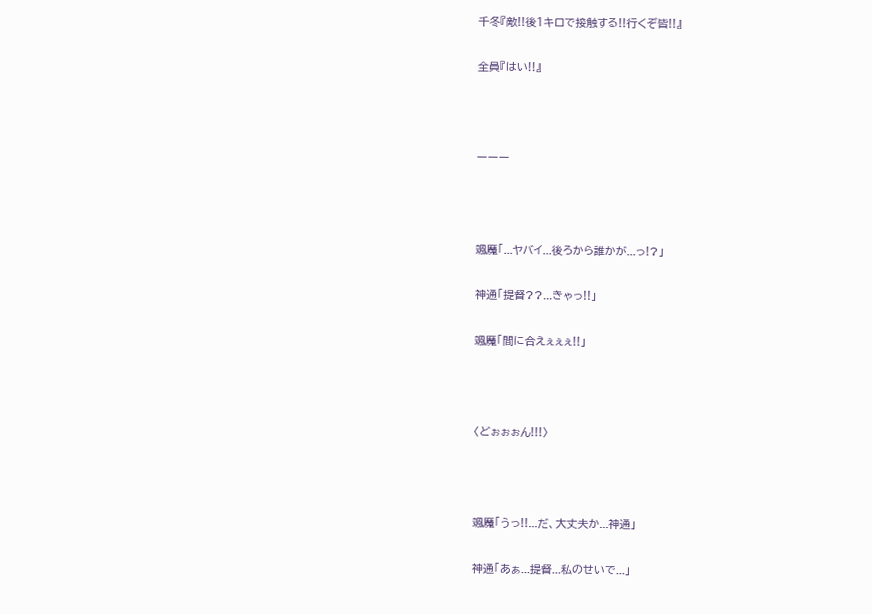千冬『敵!!後1キロで接触する!!行くぞ皆!!』

全員『はい!!』



ーーー



颯魔「...ヤバイ...後ろから誰かが...っ!?」

神通「提督??...きゃっ!!」

颯魔「間に合えぇぇぇ!!」



〈どぉぉぉん!!!〉



颯魔「うっ!!...だ、大丈夫か...神通」

神通「あぁ...提督...私のせいで...」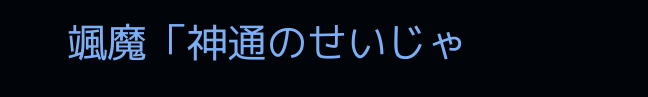颯魔「神通のせいじゃ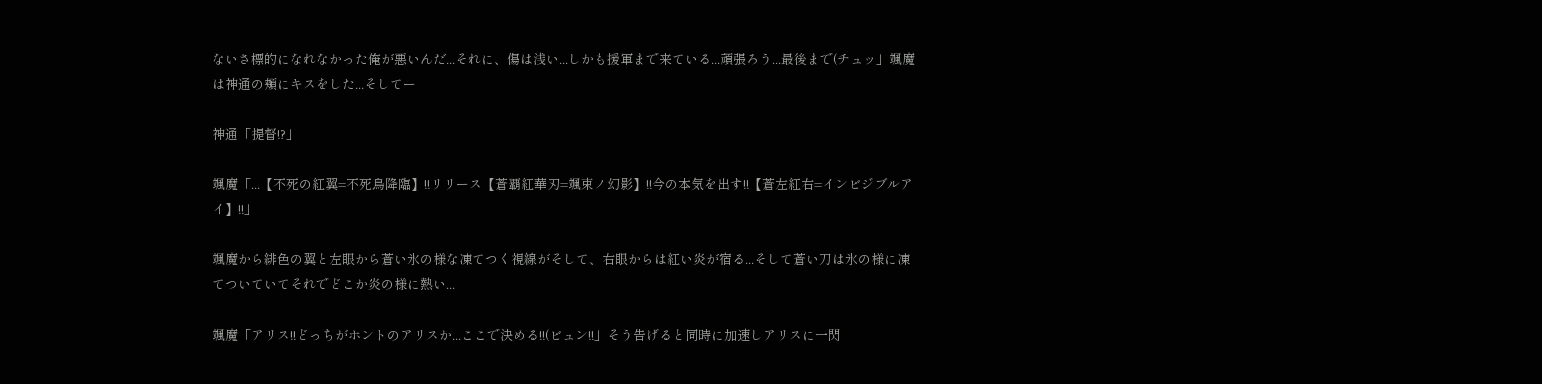ないさ標的になれなかった俺が悪いんだ...それに、傷は浅い...しかも援軍まで来ている...頑張ろう...最後まで(チュッ」颯魔は神通の頬にキスをした...そしてー

神通「提督!?」

颯魔「...【不死の紅翼=不死鳥降臨】!!リリース【蒼覇紅華刃=颯束ノ幻影】!!今の本気を出す!!【蒼左紅右=インビジブルアイ】!!」

颯魔から緋色の翼と左眼から蒼い氷の様な凍てつく視線がそして、右眼からは紅い炎が宿る...そして蒼い刀は氷の様に凍てついていてそれでどこか炎の様に熱い...

颯魔「アリス!!どっちがホントのアリスか...ここで決める!!(ビュン!!」そう告げると同時に加速しアリスに一閃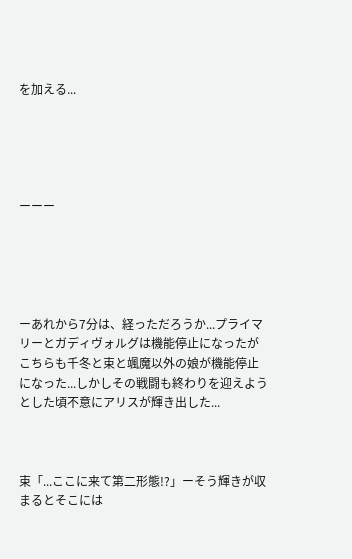を加える...





ーーー





ーあれから7分は、経っただろうか...プライマリーとガディヴォルグは機能停止になったがこちらも千冬と束と颯魔以外の娘が機能停止になった...しかしその戦闘も終わりを迎えようとした頃不意にアリスが輝き出した...



束「...ここに来て第二形態!?」ーそう輝きが収まるとそこには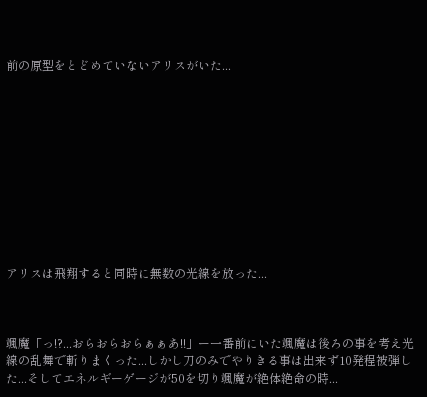前の原型をとどめていないアリスがいた...











アリスは飛翔すると同時に無数の光線を放った...



颯魔「っ!?...おらおらおらぁぁあ!!」ー一番前にいた颯魔は後ろの事を考え光線の乱舞で斬りまくった...しかし刀のみでやりきる事は出来ず10発程被弾した...そしてエネルギーゲージが50を切り颯魔が絶体絶命の時...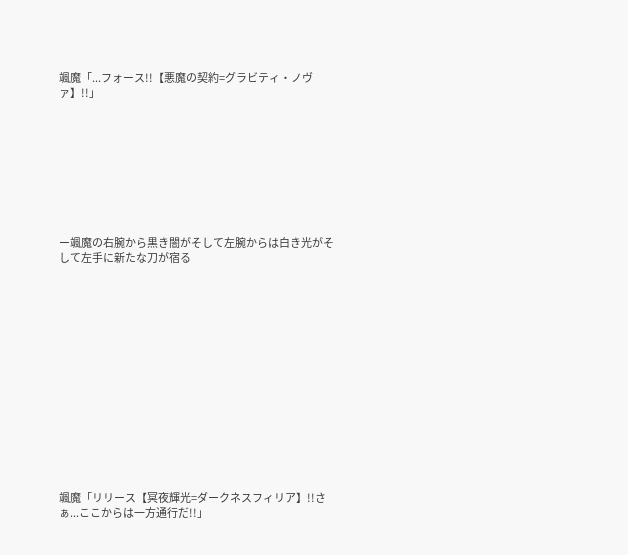颯魔「...フォース!!【悪魔の契約=グラビティ・ノヴァ】!!」









ー颯魔の右腕から黒き闇がそして左腕からは白き光がそして左手に新たな刀が宿る















颯魔「リリース【冥夜輝光=ダークネスフィリア】!!さぁ...ここからは一方通行だ!!」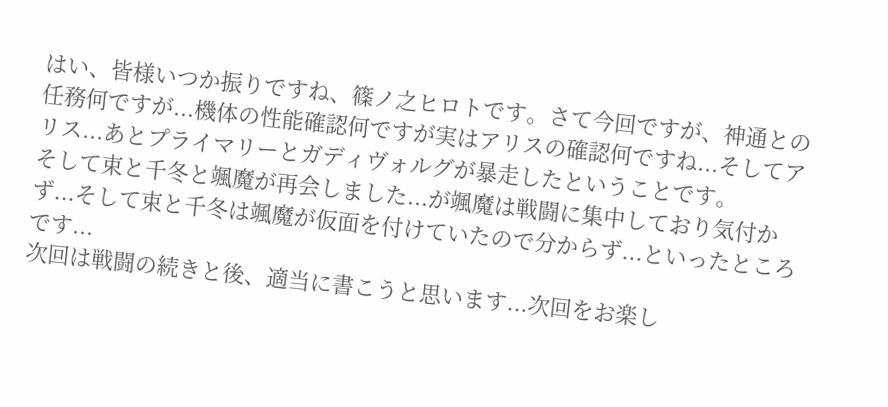はい、皆様いつか振りですね、篠ノ之ヒロトです。さて今回ですが、神通との任務何ですが...機体の性能確認何ですが実はアリスの確認何ですね...そしてアリス...あとプライマリーとガディヴォルグが暴走したということです。
そして束と千冬と颯魔が再会しました...が颯魔は戦闘に集中しており気付かず...そして束と千冬は颯魔が仮面を付けていたので分からず...といったところです...
次回は戦闘の続きと後、適当に書こうと思います...次回をお楽し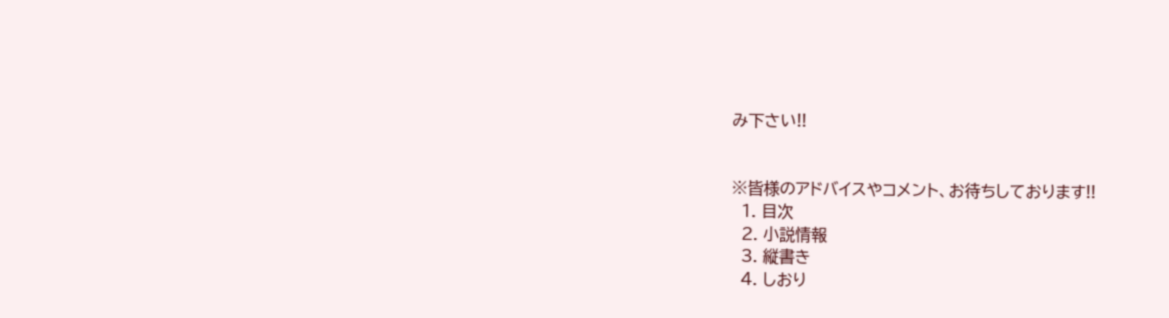み下さい!!


※皆様のアドバイスやコメント、お待ちしております!!
  1. 目次
  2. 小説情報
  3. 縦書き
  4. しおり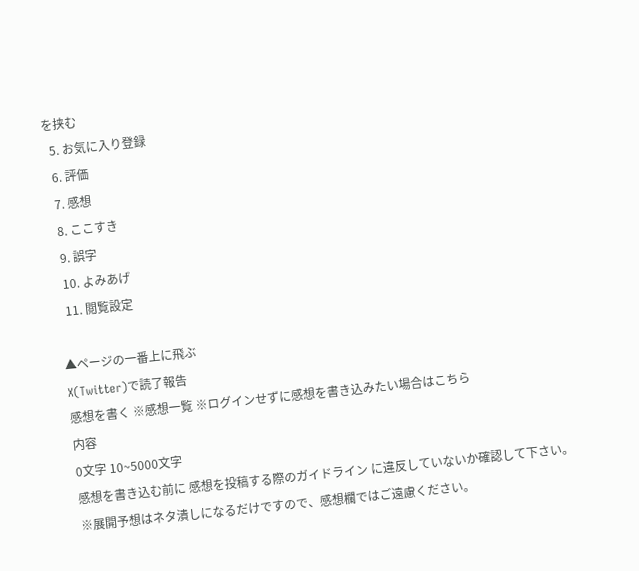を挟む
  5. お気に入り登録
  6. 評価
  7. 感想
  8. ここすき
  9. 誤字
  10. よみあげ
  11. 閲覧設定

▲ページの一番上に飛ぶ
X(Twitter)で読了報告
感想を書く ※感想一覧 ※ログインせずに感想を書き込みたい場合はこちら
内容
0文字 10~5000文字
感想を書き込む前に 感想を投稿する際のガイドライン に違反していないか確認して下さい。
※展開予想はネタ潰しになるだけですので、感想欄ではご遠慮ください。